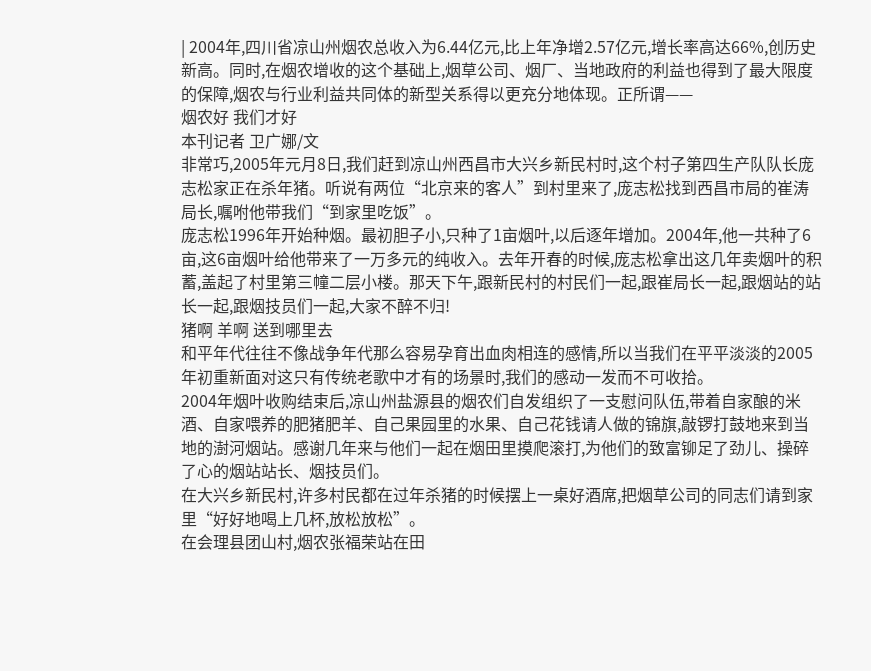| 2004年,四川省凉山州烟农总收入为6.44亿元,比上年净增2.57亿元,增长率高达66%,创历史新高。同时,在烟农增收的这个基础上,烟草公司、烟厂、当地政府的利益也得到了最大限度的保障,烟农与行业利益共同体的新型关系得以更充分地体现。正所谓——
烟农好 我们才好
本刊记者 卫广娜/文
非常巧,2005年元月8日,我们赶到凉山州西昌市大兴乡新民村时,这个村子第四生产队队长庞志松家正在杀年猪。听说有两位“北京来的客人”到村里来了,庞志松找到西昌市局的崔涛局长,嘱咐他带我们“到家里吃饭”。
庞志松1996年开始种烟。最初胆子小,只种了1亩烟叶,以后逐年增加。2004年,他一共种了6亩,这6亩烟叶给他带来了一万多元的纯收入。去年开春的时候,庞志松拿出这几年卖烟叶的积蓄,盖起了村里第三幢二层小楼。那天下午,跟新民村的村民们一起,跟崔局长一起,跟烟站的站长一起,跟烟技员们一起,大家不醉不归!
猪啊 羊啊 送到哪里去
和平年代往往不像战争年代那么容易孕育出血肉相连的感情,所以当我们在平平淡淡的2005年初重新面对这只有传统老歌中才有的场景时,我们的感动一发而不可收拾。
2004年烟叶收购结束后,凉山州盐源县的烟农们自发组织了一支慰问队伍,带着自家酿的米酒、自家喂养的肥猪肥羊、自己果园里的水果、自己花钱请人做的锦旗,敲锣打鼓地来到当地的澍河烟站。感谢几年来与他们一起在烟田里摸爬滚打,为他们的致富铆足了劲儿、操碎了心的烟站站长、烟技员们。
在大兴乡新民村,许多村民都在过年杀猪的时候摆上一桌好酒席,把烟草公司的同志们请到家里“好好地喝上几杯,放松放松”。
在会理县团山村,烟农张福荣站在田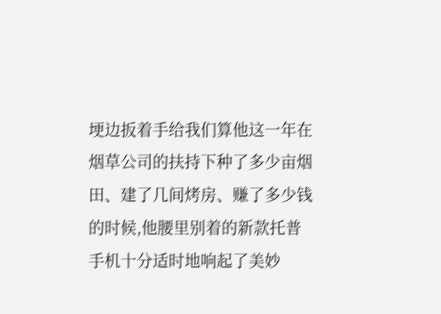埂边扳着手给我们算他这一年在烟草公司的扶持下种了多少亩烟田、建了几间烤房、赚了多少钱的时候,他腰里别着的新款托普手机十分适时地响起了美妙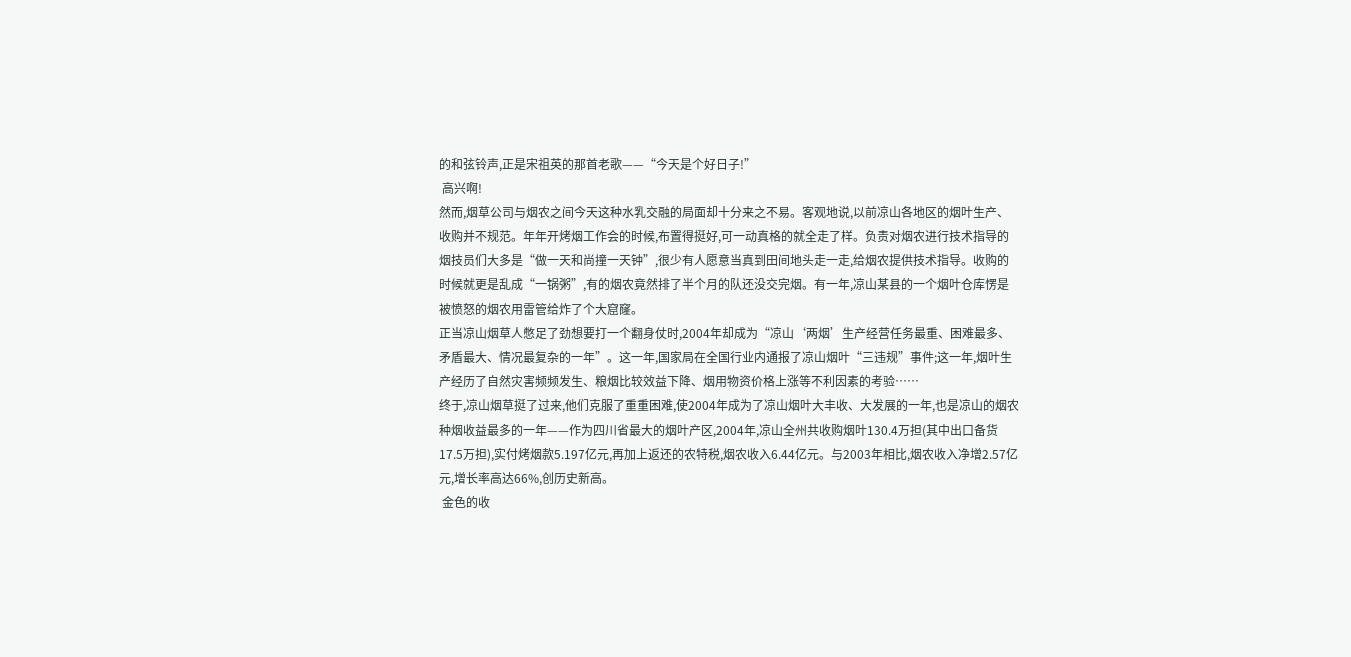的和弦铃声,正是宋祖英的那首老歌——“今天是个好日子!”
 高兴啊!
然而,烟草公司与烟农之间今天这种水乳交融的局面却十分来之不易。客观地说,以前凉山各地区的烟叶生产、收购并不规范。年年开烤烟工作会的时候,布置得挺好,可一动真格的就全走了样。负责对烟农进行技术指导的烟技员们大多是“做一天和尚撞一天钟”,很少有人愿意当真到田间地头走一走,给烟农提供技术指导。收购的时候就更是乱成“一锅粥”,有的烟农竟然排了半个月的队还没交完烟。有一年,凉山某县的一个烟叶仓库愣是被愤怒的烟农用雷管给炸了个大窟窿。
正当凉山烟草人憋足了劲想要打一个翻身仗时,2004年却成为“凉山‘两烟’生产经营任务最重、困难最多、矛盾最大、情况最复杂的一年”。这一年,国家局在全国行业内通报了凉山烟叶“三违规”事件;这一年,烟叶生产经历了自然灾害频频发生、粮烟比较效益下降、烟用物资价格上涨等不利因素的考验……
终于,凉山烟草挺了过来,他们克服了重重困难,使2004年成为了凉山烟叶大丰收、大发展的一年,也是凉山的烟农种烟收益最多的一年——作为四川省最大的烟叶产区,2004年,凉山全州共收购烟叶130.4万担(其中出口备货17.5万担),实付烤烟款5.197亿元,再加上返还的农特税,烟农收入6.44亿元。与2003年相比,烟农收入净增2.57亿元,增长率高达66%,创历史新高。
 金色的收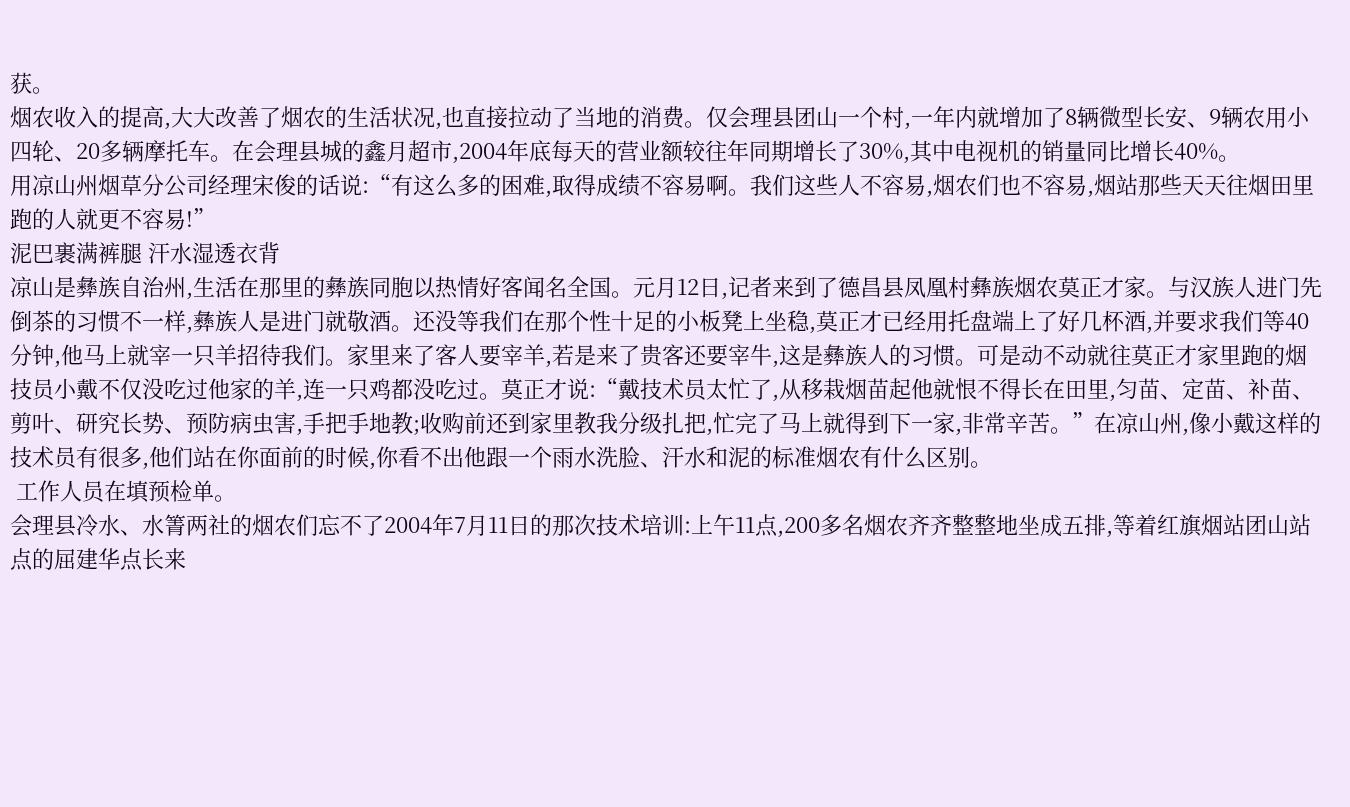获。
烟农收入的提高,大大改善了烟农的生活状况,也直接拉动了当地的消费。仅会理县团山一个村,一年内就增加了8辆微型长安、9辆农用小四轮、20多辆摩托车。在会理县城的鑫月超市,2004年底每天的营业额较往年同期增长了30%,其中电视机的销量同比增长40%。
用凉山州烟草分公司经理宋俊的话说:“有这么多的困难,取得成绩不容易啊。我们这些人不容易,烟农们也不容易,烟站那些天天往烟田里跑的人就更不容易!”
泥巴裹满裤腿 汗水湿透衣背
凉山是彝族自治州,生活在那里的彝族同胞以热情好客闻名全国。元月12日,记者来到了德昌县凤凰村彝族烟农莫正才家。与汉族人进门先倒茶的习惯不一样,彝族人是进门就敬酒。还没等我们在那个性十足的小板凳上坐稳,莫正才已经用托盘端上了好几杯酒,并要求我们等40分钟,他马上就宰一只羊招待我们。家里来了客人要宰羊,若是来了贵客还要宰牛,这是彝族人的习惯。可是动不动就往莫正才家里跑的烟技员小戴不仅没吃过他家的羊,连一只鸡都没吃过。莫正才说:“戴技术员太忙了,从移栽烟苗起他就恨不得长在田里,匀苗、定苗、补苗、剪叶、研究长势、预防病虫害,手把手地教;收购前还到家里教我分级扎把,忙完了马上就得到下一家,非常辛苦。”在凉山州,像小戴这样的技术员有很多,他们站在你面前的时候,你看不出他跟一个雨水洗脸、汗水和泥的标准烟农有什么区别。
 工作人员在填预检单。
会理县冷水、水箐两社的烟农们忘不了2004年7月11日的那次技术培训:上午11点,200多名烟农齐齐整整地坐成五排,等着红旗烟站团山站点的屈建华点长来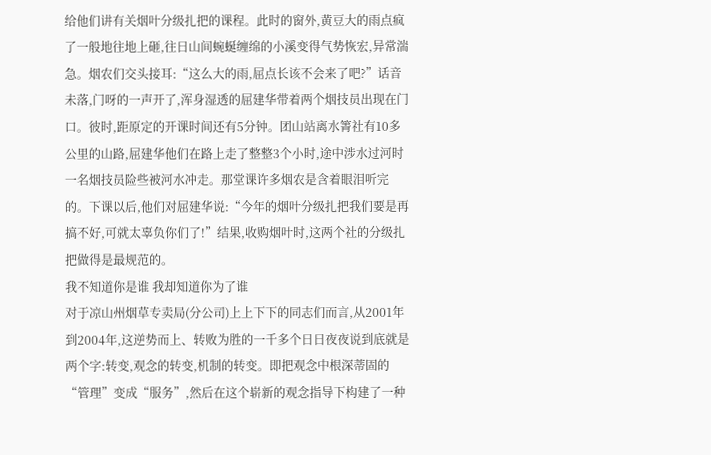给他们讲有关烟叶分级扎把的课程。此时的窗外,黄豆大的雨点疯了一般地往地上砸,往日山间蜿蜒缠绵的小溪变得气势恢宏,异常湍急。烟农们交头接耳:“这么大的雨,屈点长该不会来了吧?”话音未落,门呀的一声开了,浑身湿透的屈建华带着两个烟技员出现在门口。彼时,距原定的开课时间还有5分钟。团山站离水箐社有10多公里的山路,屈建华他们在路上走了整整3个小时,途中涉水过河时一名烟技员险些被河水冲走。那堂课许多烟农是含着眼泪听完的。下课以后,他们对屈建华说:“今年的烟叶分级扎把我们要是再搞不好,可就太辜负你们了!”结果,收购烟叶时,这两个社的分级扎把做得是最规范的。
我不知道你是谁 我却知道你为了谁
对于凉山州烟草专卖局(分公司)上上下下的同志们而言,从2001年到2004年,这逆势而上、转败为胜的一千多个日日夜夜说到底就是两个字:转变,观念的转变,机制的转变。即把观念中根深蒂固的“管理”变成“服务”,然后在这个崭新的观念指导下构建了一种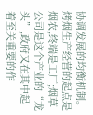协调发展的均衡机制。
烤烟生产经营的起点是烟农,终端是工厂;烟草公司是这个产业的“龙头”,政府又在其中起着至关重要的作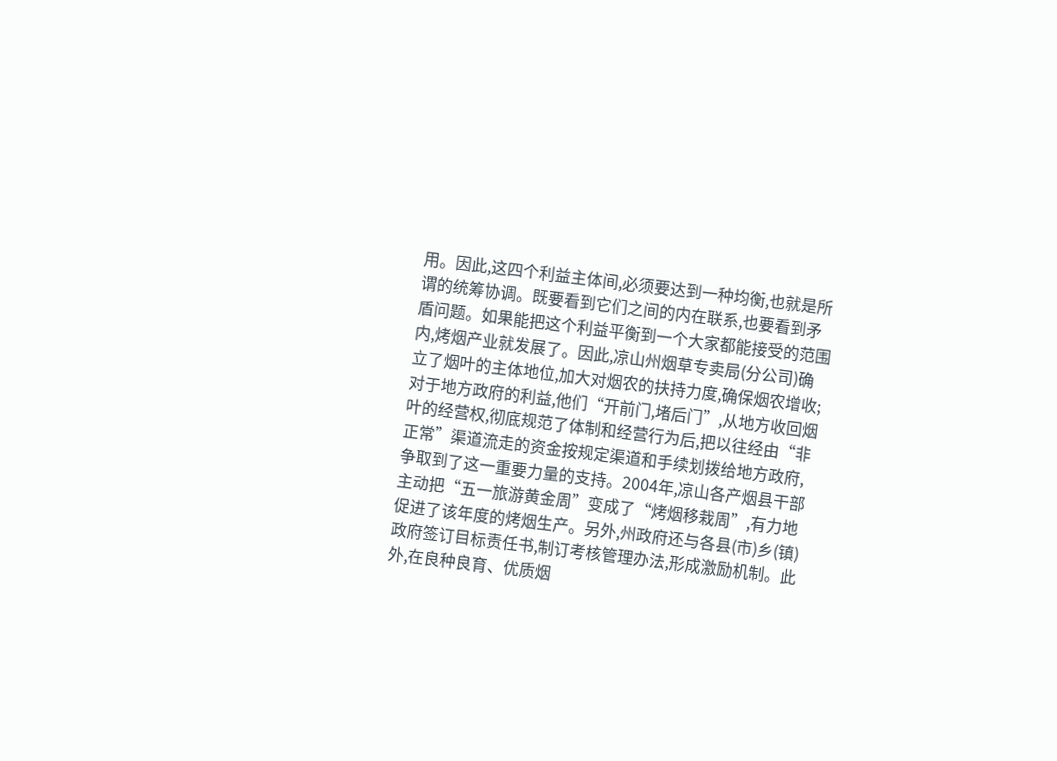用。因此,这四个利益主体间,必须要达到一种均衡,也就是所谓的统筹协调。既要看到它们之间的内在联系,也要看到矛盾问题。如果能把这个利益平衡到一个大家都能接受的范围内,烤烟产业就发展了。因此,凉山州烟草专卖局(分公司)确立了烟叶的主体地位,加大对烟农的扶持力度,确保烟农增收;对于地方政府的利益,他们“开前门,堵后门”,从地方收回烟叶的经营权,彻底规范了体制和经营行为后,把以往经由“非正常”渠道流走的资金按规定渠道和手续划拨给地方政府,争取到了这一重要力量的支持。2004年,凉山各产烟县干部主动把“五一旅游黄金周”变成了“烤烟移栽周”,有力地促进了该年度的烤烟生产。另外,州政府还与各县(市)乡(镇)政府签订目标责任书,制订考核管理办法,形成激励机制。此外,在良种良育、优质烟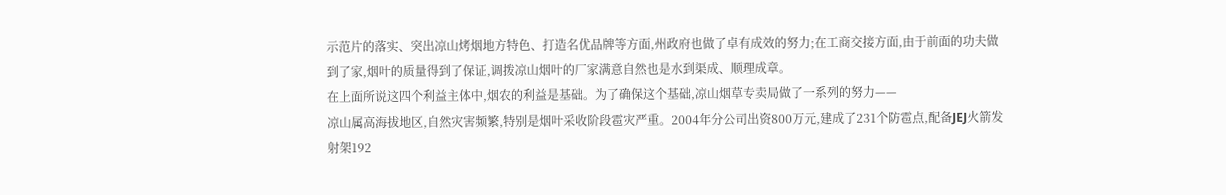示范片的落实、突出凉山烤烟地方特色、打造名优品牌等方面,州政府也做了卓有成效的努力;在工商交接方面,由于前面的功夫做到了家,烟叶的质量得到了保证,调拨凉山烟叶的厂家满意自然也是水到渠成、顺理成章。
在上面所说这四个利益主体中,烟农的利益是基础。为了确保这个基础,凉山烟草专卖局做了一系列的努力——
凉山属高海拔地区,自然灾害频繁,特别是烟叶采收阶段雹灾严重。2004年分公司出资800万元,建成了231个防雹点,配备JEJ火箭发射架192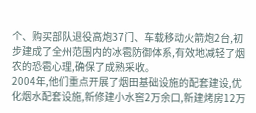个、购买部队退役高炮37门、车载移动火箭炮2台,初步建成了全州范围内的冰雹防御体系,有效地减轻了烟农的恐雹心理,确保了成熟采收。
2004年,他们重点开展了烟田基础设施的配套建设,优化烟水配套设施,新修建小水窖2万余口,新建烤房12万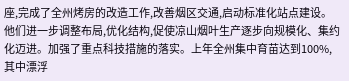座,完成了全州烤房的改造工作,改善烟区交通,启动标准化站点建设。他们进一步调整布局,优化结构,促使凉山烟叶生产逐步向规模化、集约化迈进。加强了重点科技措施的落实。上年全州集中育苗达到100%,其中漂浮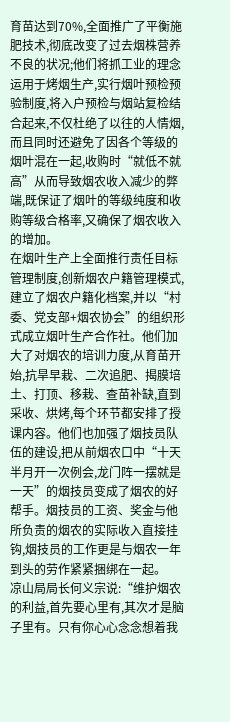育苗达到70%,全面推广了平衡施肥技术,彻底改变了过去烟株营养不良的状况;他们将抓工业的理念运用于烤烟生产,实行烟叶预检预验制度,将入户预检与烟站复检结合起来,不仅杜绝了以往的人情烟,而且同时还避免了因各个等级的烟叶混在一起,收购时“就低不就高”从而导致烟农收入减少的弊端,既保证了烟叶的等级纯度和收购等级合格率,又确保了烟农收入的增加。
在烟叶生产上全面推行责任目标管理制度,创新烟农户籍管理模式,建立了烟农户籍化档案,并以“村委、党支部+烟农协会”的组织形式成立烟叶生产合作社。他们加大了对烟农的培训力度,从育苗开始,抗旱早栽、二次追肥、揭膜培土、打顶、移栽、查苗补缺,直到采收、烘烤,每个环节都安排了授课内容。他们也加强了烟技员队伍的建设,把从前烟农口中“十天半月开一次例会,龙门阵一摆就是一天”的烟技员变成了烟农的好帮手。烟技员的工资、奖金与他所负责的烟农的实际收入直接挂钩,烟技员的工作更是与烟农一年到头的劳作紧紧捆绑在一起。
凉山局局长何义宗说:“维护烟农的利益,首先要心里有,其次才是脑子里有。只有你心心念念想着我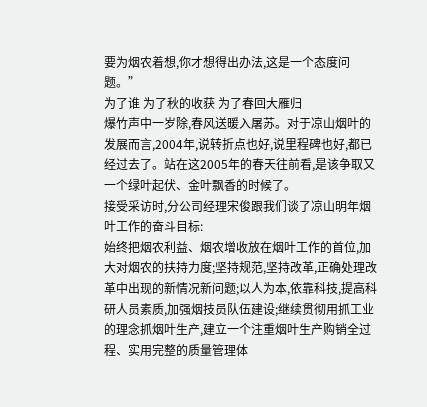要为烟农着想,你才想得出办法,这是一个态度问题。”
为了谁 为了秋的收获 为了春回大雁归
爆竹声中一岁除,春风送暖入屠苏。对于凉山烟叶的发展而言,2004年,说转折点也好,说里程碑也好,都已经过去了。站在这2005年的春天往前看,是该争取又一个绿叶起伏、金叶飘香的时候了。
接受采访时,分公司经理宋俊跟我们谈了凉山明年烟叶工作的奋斗目标:
始终把烟农利益、烟农增收放在烟叶工作的首位,加大对烟农的扶持力度;坚持规范,坚持改革,正确处理改革中出现的新情况新问题;以人为本,依靠科技,提高科研人员素质,加强烟技员队伍建设;继续贯彻用抓工业的理念抓烟叶生产,建立一个注重烟叶生产购销全过程、实用完整的质量管理体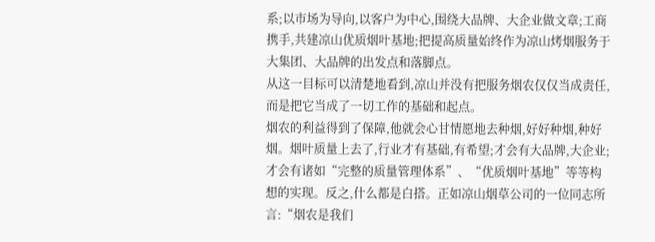系;以市场为导向,以客户为中心,围绕大品牌、大企业做文章;工商携手,共建凉山优质烟叶基地;把提高质量始终作为凉山烤烟服务于大集团、大品牌的出发点和落脚点。
从这一目标可以清楚地看到,凉山并没有把服务烟农仅仅当成责任,而是把它当成了一切工作的基础和起点。
烟农的利益得到了保障,他就会心甘情愿地去种烟,好好种烟,种好烟。烟叶质量上去了,行业才有基础,有希望;才会有大品牌,大企业;才会有诸如“完整的质量管理体系”、“优质烟叶基地”等等构想的实现。反之,什么都是白搭。正如凉山烟草公司的一位同志所言:“烟农是我们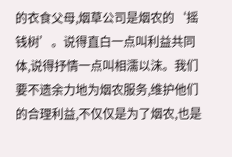的衣食父母,烟草公司是烟农的‘摇钱树’。说得直白一点叫利益共同体,说得抒情一点叫相濡以沫。我们要不遗余力地为烟农服务,维护他们的合理利益,不仅仅是为了烟农,也是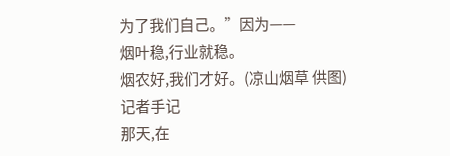为了我们自己。”因为——
烟叶稳,行业就稳。
烟农好,我们才好。(凉山烟草 供图)
记者手记
那天,在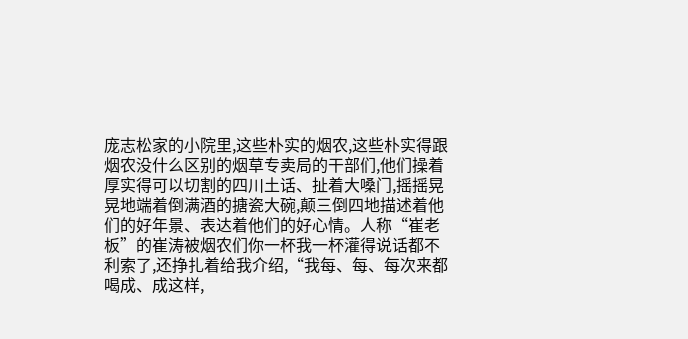庞志松家的小院里,这些朴实的烟农,这些朴实得跟烟农没什么区别的烟草专卖局的干部们,他们操着厚实得可以切割的四川土话、扯着大嗓门,摇摇晃晃地端着倒满酒的搪瓷大碗,颠三倒四地描述着他们的好年景、表达着他们的好心情。人称“崔老板”的崔涛被烟农们你一杯我一杯灌得说话都不利索了,还挣扎着给我介绍,“我每、每、每次来都喝成、成这样,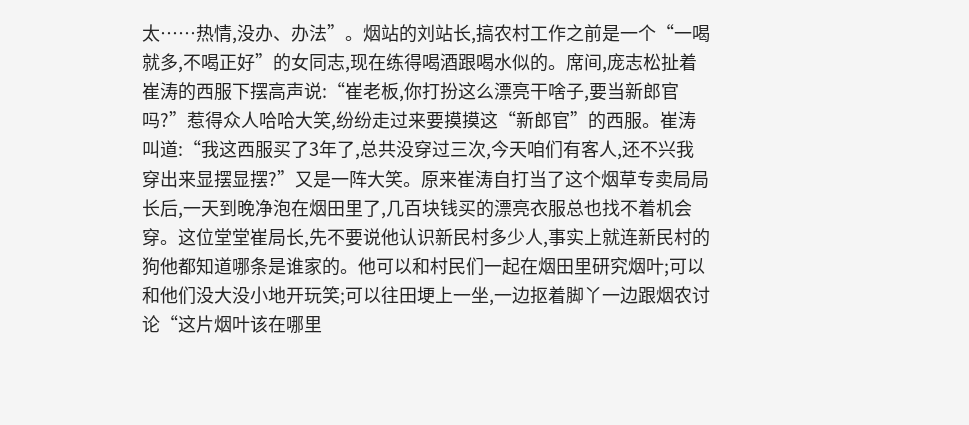太……热情,没办、办法”。烟站的刘站长,搞农村工作之前是一个“一喝就多,不喝正好”的女同志,现在练得喝酒跟喝水似的。席间,庞志松扯着崔涛的西服下摆高声说:“崔老板,你打扮这么漂亮干啥子,要当新郎官吗?”惹得众人哈哈大笑,纷纷走过来要摸摸这“新郎官”的西服。崔涛叫道:“我这西服买了3年了,总共没穿过三次,今天咱们有客人,还不兴我穿出来显摆显摆?”又是一阵大笑。原来崔涛自打当了这个烟草专卖局局长后,一天到晚净泡在烟田里了,几百块钱买的漂亮衣服总也找不着机会穿。这位堂堂崔局长,先不要说他认识新民村多少人,事实上就连新民村的狗他都知道哪条是谁家的。他可以和村民们一起在烟田里研究烟叶;可以和他们没大没小地开玩笑;可以往田埂上一坐,一边抠着脚丫一边跟烟农讨论“这片烟叶该在哪里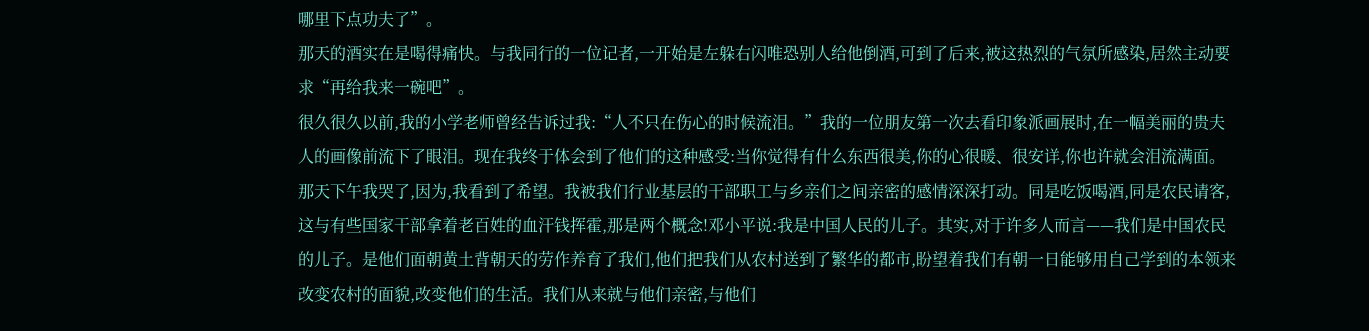哪里下点功夫了”。
那天的酒实在是喝得痛快。与我同行的一位记者,一开始是左躲右闪唯恐别人给他倒酒,可到了后来,被这热烈的气氛所感染,居然主动要求“再给我来一碗吧”。
很久很久以前,我的小学老师曾经告诉过我:“人不只在伤心的时候流泪。”我的一位朋友第一次去看印象派画展时,在一幅美丽的贵夫人的画像前流下了眼泪。现在我终于体会到了他们的这种感受:当你觉得有什么东西很美,你的心很暖、很安详,你也许就会泪流满面。那天下午我哭了,因为,我看到了希望。我被我们行业基层的干部职工与乡亲们之间亲密的感情深深打动。同是吃饭喝酒,同是农民请客,这与有些国家干部拿着老百姓的血汗钱挥霍,那是两个概念!邓小平说:我是中国人民的儿子。其实,对于许多人而言——我们是中国农民的儿子。是他们面朝黄土背朝天的劳作养育了我们,他们把我们从农村送到了繁华的都市,盼望着我们有朝一日能够用自己学到的本领来改变农村的面貌,改变他们的生活。我们从来就与他们亲密,与他们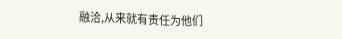融洽,从来就有责任为他们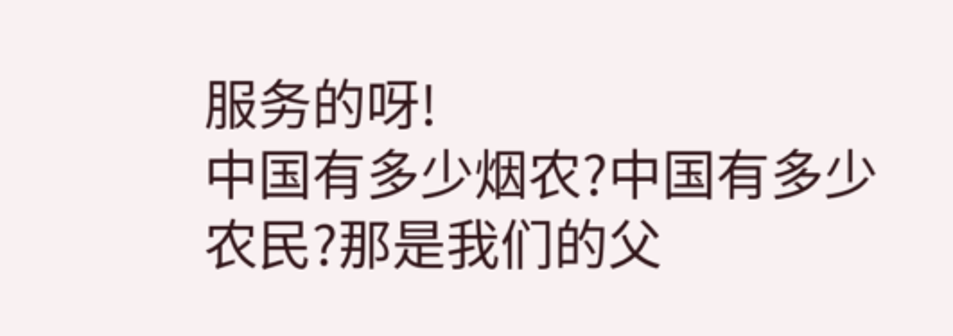服务的呀!
中国有多少烟农?中国有多少农民?那是我们的父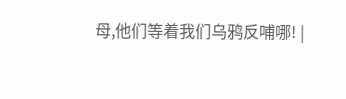母,他们等着我们乌鸦反哺哪! |